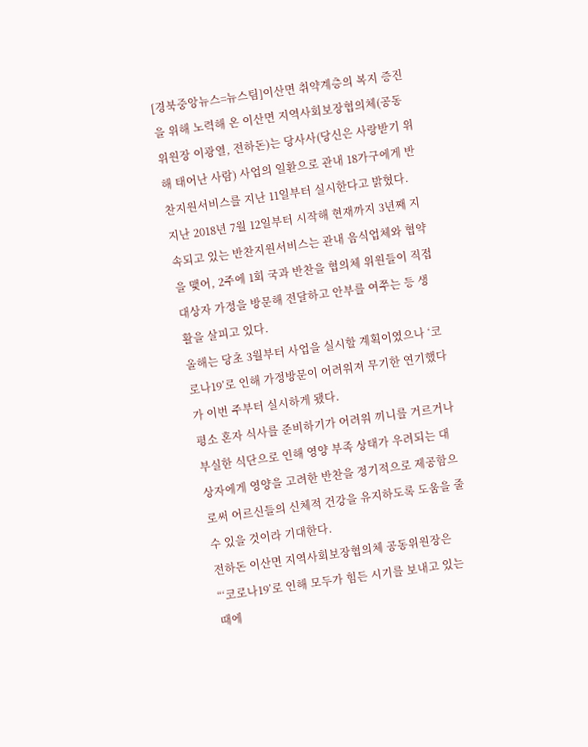[경북중앙뉴스=뉴스팀]이산면 취약계층의 복지 증진을 위해 노력해 온 이산면 지역사회보장협의체(공동위원장 이광열, 전하돈)는 당사사(당신은 사랑받기 위해 태어난 사람) 사업의 일환으로 관내 18가구에게 반찬지원서비스를 지난 11일부터 실시한다고 밝혔다.
지난 2018년 7월 12일부터 시작해 현재까지 3년째 지속되고 있는 반찬지원서비스는 관내 음식업체와 협약을 맺어, 2주에 1회 국과 반찬을 협의체 위원들이 직접 대상자 가정을 방문해 전달하고 안부를 여쭈는 등 생활을 살피고 있다.
올해는 당초 3월부터 사업을 실시할 계획이였으나 ‘코로나19’로 인해 가정방문이 어려워져 무기한 연기했다가 이번 주부터 실시하게 됐다.
평소 혼자 식사를 준비하기가 어려워 끼니를 거르거나 부실한 식단으로 인해 영양 부족 상태가 우려되는 대상자에게 영양을 고려한 반찬을 정기적으로 제공함으로써 어르신들의 신체적 건강을 유지하도록 도움을 줄 수 있을 것이라 기대한다.
전하돈 이산면 지역사회보장협의체 공동위원장은 “‘코로나19’로 인해 모두가 힘든 시기를 보내고 있는 때에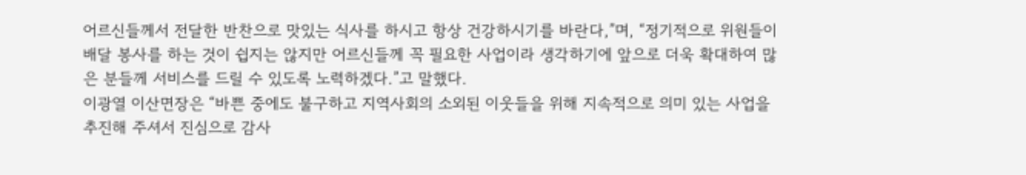어르신들께서 전달한 반찬으로 맛있는 식사를 하시고 항상 건강하시기를 바란다,”며, “정기적으로 위원들이 배달 봉사를 하는 것이 쉽지는 않지만 어르신들께 꼭 필요한 사업이라 생각하기에 앞으로 더욱 확대하여 많은 분들께 서비스를 드릴 수 있도록 노력하겠다.”고 말했다.
이광열 이산면장은 “바쁜 중에도 불구하고 지역사회의 소외된 이웃들을 위해 지속적으로 의미 있는 사업을 추진해 주셔서 진심으로 감사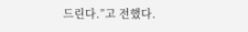드린다.”고 전했다.